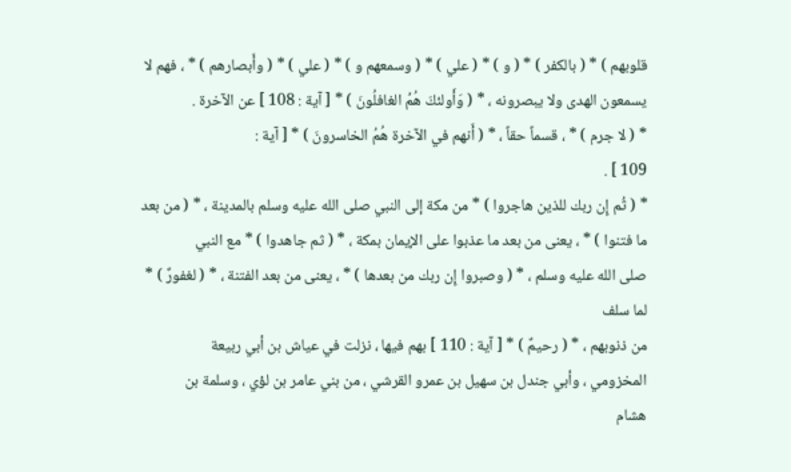قلوبهم ) * ( بالكفر ) * ( و ) * ( علي ) * ( وسمعهم و ) * ( علي ) * ( وأَبصارهم ) * ، فهم لا
يسمعون الهدى ولا يبصرونه ، * ( وَأَولئكَ هُمُ الغافلُونَ ) * [ آية : 108 ] عن الآخرة .
* ( لا جرم ) * ، قسماً حقاً ، * ( أَنهم في الآخرة هُمُ الخاسرونَ ) * [ آية :
109 ] .
* ( ثُم إِن ربك للذين هاجروا ) * من مكة إلى النبي صلى الله عليه وسلم بالمدينة ، * ( من بعد
ما فتنوا ) * ، يعنى من بعد ما عذبوا على الإيمان بمكة ، * ( ثم جاهدوا ) * مع النبي
صلى الله عليه وسلم ، * ( وصبروا إِن ربك من بعدها ) * ، يعنى من بعد الفتنة ، * ( لغفورٌ ) * لما سلف
من ذنوبهم ، * ( رحيمٌ ) * [ آية : 110 ] بهم فيها ، نزلت في عياش بن أبي ربيعة
المخزومي ، وأبي جندل بن سهيل بن عمرو القرشي ، من بني عامر بن لؤي ، وسلمة بن
هشام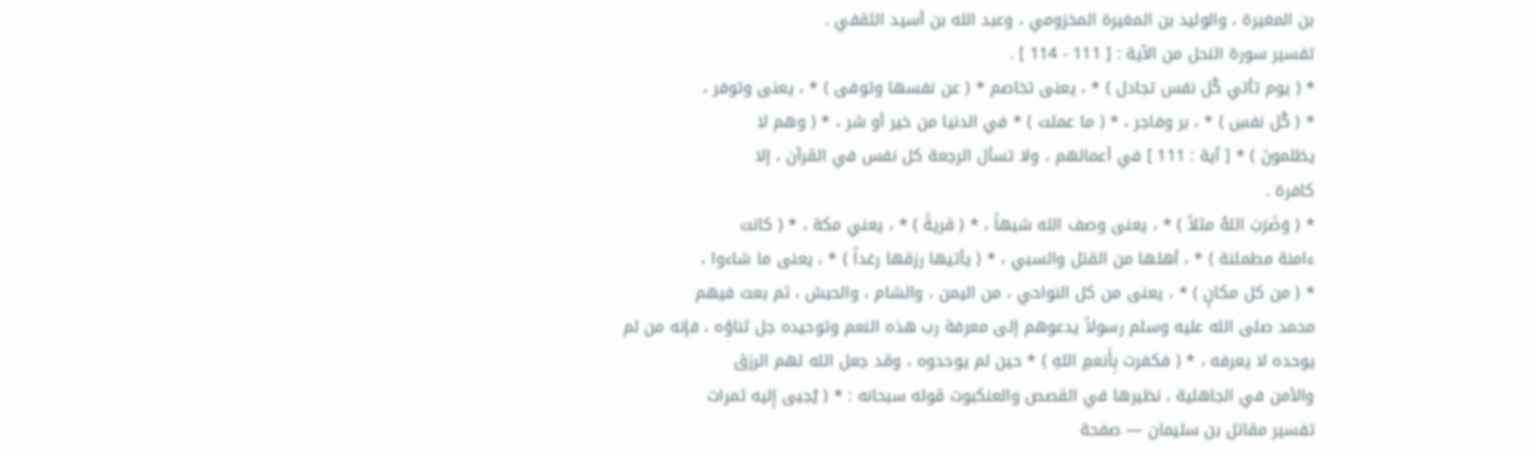بن المغيرة ، والوليد بن المغيرة المخزومي ، وعبد الله بن أسيد الثقفي .
تفسير سورة النحل من الآية : [ 111 - 114 ] .
* ( يوم تأتي كُل نفس تجادل ) * ، يعنى تخاصم * ( عن نفسها وتوفى ) * ، يعنى وتوفر ،
* ( كُل نفسِ ) * ، بر وفاجر ، * ( ما عملت ) * في الدنيا من خير أو شر ، * ( وهم لا
يظلمونَ ) * [ آية : 111 ] في أعمالهم ، ولا تسأل الرجعة كل نفس في القرآن ، إلا
كافرة .
* ( وَضَرَبَ اللهُ مثلاً ) * ، يعنى وصف الله شبهاً ، * ( قريةً ) * ، يعني مكة ، * ( كانت
ءامنة مطمئنة ) * ، أهلها من القتل والسبي ، * ( يأتيها رزقها رغداً ) * ، يعنى ما شاءوا ،
* ( من كل مكانٍ ) * ، يعنى من كل النواحي ، من اليمن ، والشام ، والحبش ، ثم بعث فيهم
محمد صلى الله عليه وسلم رسولاً يدعوهم إلى معرفة رب هذه النعم وتوحيده جل ثناؤه ، فإنه من لم
يوحده لا يعرفه ، * ( فكفرت بِأَنعمِ اللهِ ) * حين لم يوحدوه ، وقد جعل الله لهم الرزق
والأمن في الجاهلية ، نظيرها في القصص والعنكبوت قوله سبحانه : * ( يُجبى إِليه ثمرات
تفسير مقاتل بن سليمان — صفحة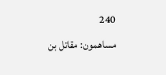240
مساهمون: مقاتل بن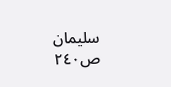سليمان
ص٢٤٠